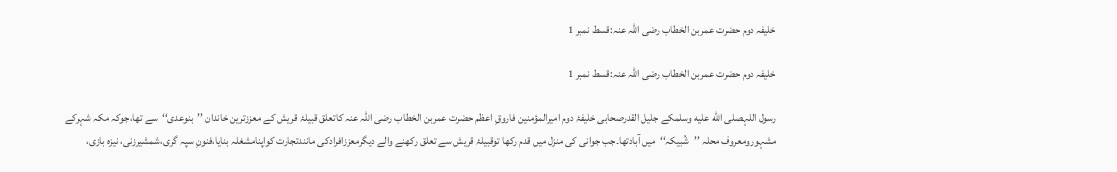خلیفہ دوم حضرت عمربن الخطاب رضی اللہ عنہ:قسط نمبر 1

خلیفہ دوم حضرت عمربن الخطاب رضی اللہ عنہ:قسط نمبر 1

رسول اللہصلى الله عليه وسلمکے جلیل القدرصحابی خلیفۂ دوم امیرالمؤمنین فاروقِ اعظم حضرت عمربن الخطاب رضی اللہ عنہ کاتعلق قبیلۂ قریش کے معززترین خاندان ’’بنوعدی‘‘سے تھا،جوکہ مکہ شہرکے مشہورومعروف محلہ ’’شُبیکہ‘‘میں آبادتھا۔جب جوانی کی منزل میں قدم رکھا توقبیلۂ قریش سے تعلق رکھنے والے دیگرمعززافرادکی مانندتجارت کواپنامشغلہ بنایا،فنونِ سپہ گری،شمشیرزنی، نیزہ بازی،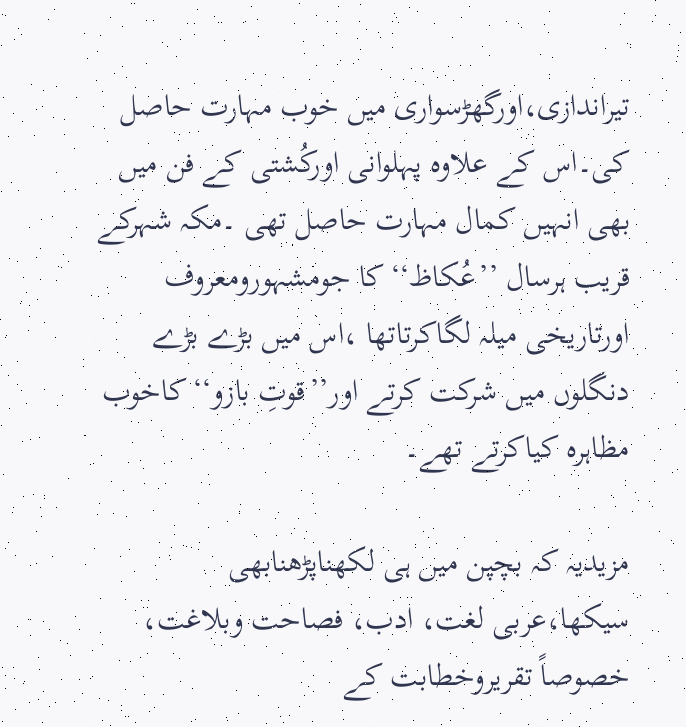تیراندازی،اورگھڑسواری میں خوب مہارت حاصل کی۔اس کے علاوہ پہلوانی اورکُشتی کے فن میں بھی انہیں کمال مہارت حاصل تھی ۔مکہ شہرکے قریب ہرسال ’’عُکاظ‘‘کا جومشہورومعروف اورتاریخی میلہ لگاکرتاتھا ،اس میں بڑے بڑے دنگلوں میں شرکت کرتے اور’’قوتِ بازو‘‘کاخوب مظاہرہ کیاکرتے تھے۔

مزیدیہ کہ بچپن میں ہی لکھناپڑھنابھی سیکھا،عربی لغت، ادب، فصاحت وبلاغت، خصوصاً تقریروخطابت کے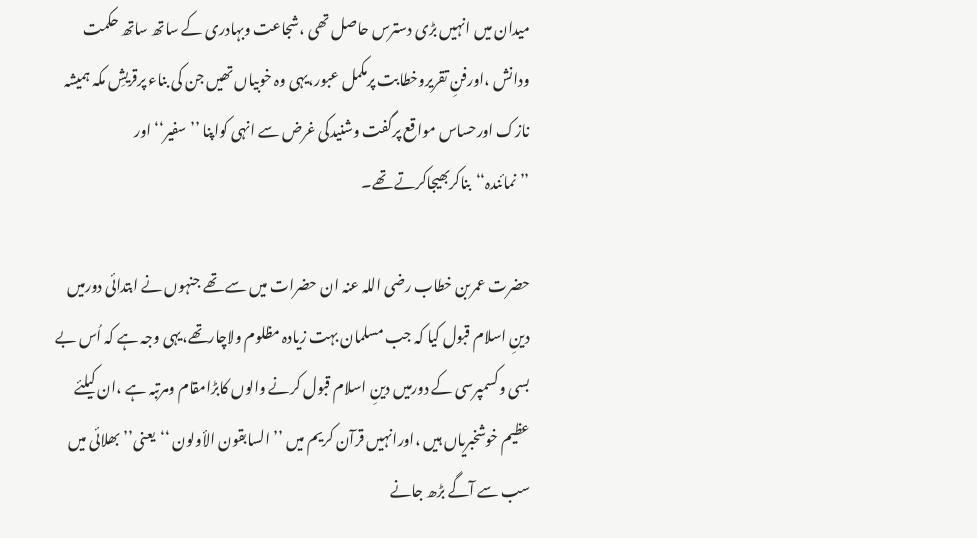میدان میں انہیں بڑی دسترس حاصل تھی ،شجاعت وبہادری کے ساتھ ساتھ حکمت ودانش ،اورفنِ تقریروخطابت پرمکمل عبور،یہی وہ خوبیاں تھیں جن کی بناء پرقریشِ مکہ ہمیشہ نازک اورحساس مواقع پرگفت وشنیدکی غرض سے انہی کواپنا ’’سفیر‘‘ اور ’’نمائندہ‘‘بناکربھیجاکرتے تھے۔

حضرت عمربن خطاب رضی اللہ عنہ ان حضرات میں سے تھے جنہوں نے ابتدائی دورمیں دینِ اسلام قبول کیا کہ جب مسلمان بہت زیادہ مظلوم ولاچارتھے،یہی وجہ ہے کہ اُس بے بسی وکسمپرسی کے دورمیں دینِ اسلام قبول کرنے والوں کابڑامقام ومرتبہ ہے ،ان کیلئے عظیم خوشخبریاں ہیں ،اورانہیں قرآن کریم میں ’’السابقون الأولون ‘‘یعنی’’بھلائی میں سب سے آگے بڑھ جانے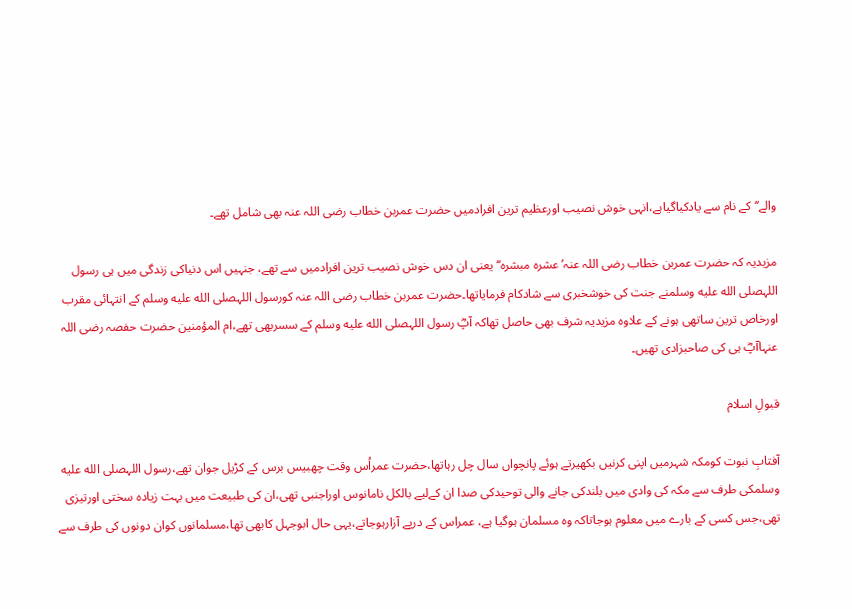والے‘‘کے نام سے یادکیاگیاہے،انہی خوش نصیب اورعظیم ترین افرادمیں حضرت عمربن خطاب رضی اللہ عنہ بھی شامل تھے۔

مزیدیہ کہ حضرت عمربن خطاب رضی اللہ عنہ’عشرہ مبشرہ‘‘یعنی ان دس خوش نصیب ترین افرادمیں سے تھے، جنہیں اس دنیاکی زندگی میں ہی رسول اللہصلى الله عليه وسلمنے جنت کی خوشخبری سے شادکام فرمایاتھا۔حضرت عمربن خطاب رضی اللہ عنہ کورسول اللہصلى الله عليه وسلم کے انتہائی مقرب اورخاص ترین ساتھی ہونے کے علاوہ مزیدیہ شرف بھی حاصل تھاکہ آپؓ رسول اللہصلى الله عليه وسلم کے سسربھی تھے،ام المؤمنین حضرت حفصہ رضی اللہ عنہاآپؓ ہی کی صاحبزادی تھیں۔

قبولِ اسلام

آفتابِ نبوت کومکہ شہرمیں اپنی کرنیں بکھیرتے ہوئے پانچواں سال چل رہاتھا،حضرت عمراُس وقت چھبیس برس کے کڑیل جوان تھے،رسول اللہصلى الله عليه وسلمکی طرف سے مکہ کی وادی میں بلندکی جانے والی توحیدکی صدا ان کےلیے بالکل نامانوس اوراجنبی تھی،ان کی طبیعت میں بہت زیادہ سختی اورتیزی تھی،جس کسی کے بارے میں معلوم ہوجاتاکہ وہ مسلمان ہوگیا ہے، عمراس کے درپے آزارہوجاتے،یہی حال ابوجہل کابھی تھا،مسلمانوں کوان دونوں کی طرف سے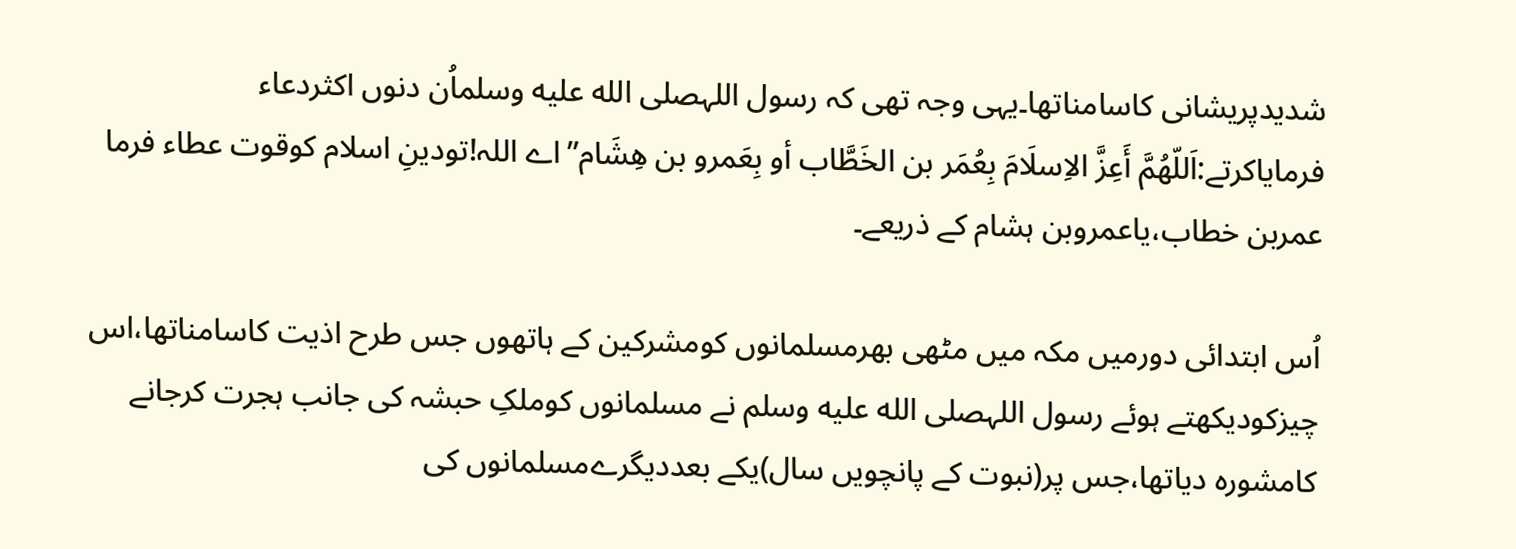شدیدپریشانی کاسامناتھا۔یہی وجہ تھی کہ رسول اللہصلى الله عليه وسلماُن دنوں اکثردعاء فرمایاکرتے:اَللّھُمَّ أَعِزَّ الاِسلَامَ بِعُمَر بن الخَطَّاب أو بِعَمرو بن ھِشَام”اے اللہ!تودینِ اسلام کوقوت عطاء فرما عمربن خطاب،یاعمروبن ہشام کے ذریعے۔

اُس ابتدائی دورمیں مکہ میں مٹھی بھرمسلمانوں کومشرکین کے ہاتھوں جس طرح اذیت کاسامناتھا،اس چیزکودیکھتے ہوئے رسول اللہصلى الله عليه وسلم نے مسلمانوں کوملکِ حبشہ کی جانب ہجرت کرجانے کامشورہ دیاتھا،جس پر(نبوت کے پانچویں سال)یکے بعددیگرےمسلمانوں کی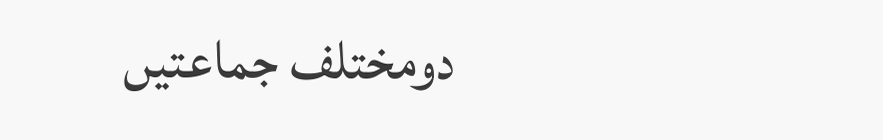دومختلف جماعتیں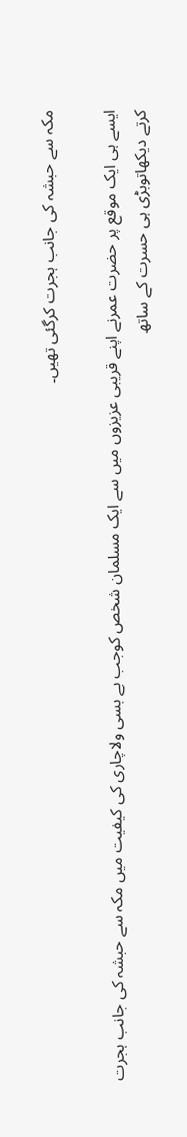مکہ سے حبشہ کی جانب ہجرت کرگئی تھیں۔

ایسے ہی ایک موقع پر حضرت عمرنے اپنے قریبی عزیزوں میں سے ایک مسلمان شخص کوجب بے بسی ولاچاری کی کیفیت میں مکہ سے حبشہ کی جانب ہجرت کرتے دیکھاتوبڑی ہی حسرت کے ساتھ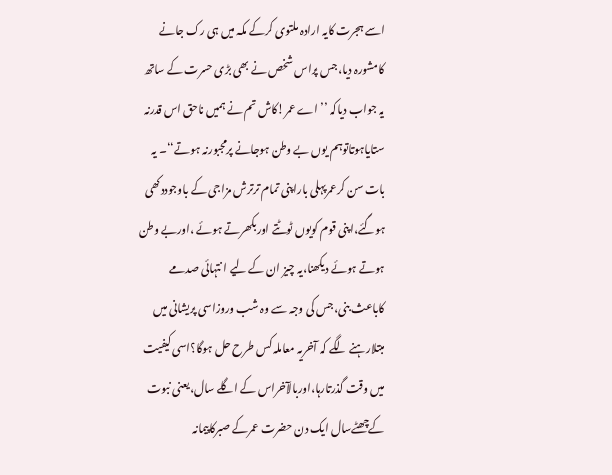اسے ہجرت کایہ ارادہ ملتوی کرکے مکہ میں ہی رک جانے کامشورہ دیا،جس پراس شخص نے بھی بڑی حسرت کے ساتھ یہ جواب دیاکہ ’’اے عمر!کاش تم نے ہمیں ناحق اس قدرنہ ستایاہوتاتوہم یوں بے وطن ہوجانے پرمجبورنہ ہوتے‘‘۔ یہ بات سن کرعمرپہلی باراپنی تمام ترترش مزاجی کے باوجوددکھی ہوگئے،اپنی قوم کویوں ٹوٹتے اوربکھرتے ہوئے ،اوربے وطن ہوتے ہوئے دیکھنا،یہ چیز ان کے لیے ا نتہائی صدمے کاباعث بنی،جس کی وجہ سے وہ شب وروزاسی پریشانی میں مبتلارہنے لگے کہ آخریہ معاملہ کس طرح حل ہوگا؟اسی کیفیت میں وقت گذرتارہا،اوربالآخراس کے اگلے سال،یعنی نبوت کےچھٹےسال ایک دن حضرت عمرکے صبرکاپیمانہ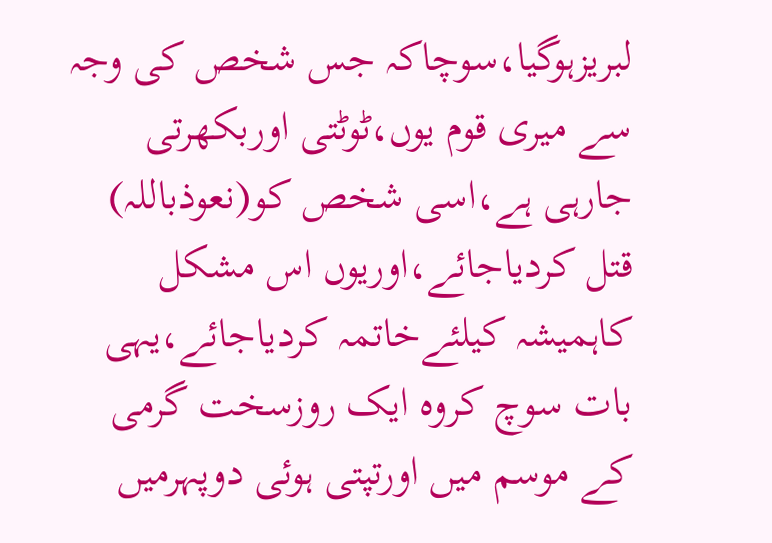لبریزہوگیا،سوچاکہ جس شخص کی وجہ سے میری قوم یوں،ٹوٹتی اوربکھرتی جارہی ہے،اسی شخص کو(نعوذباللہ) قتل کردیاجائے،اوریوں اس مشکل کاہمیشہ کیلئےخاتمہ کردیاجائے،یہی بات سوچ کروہ ایک روزسخت گرمی کے موسم میں اورتپتی ہوئی دوپہرمیں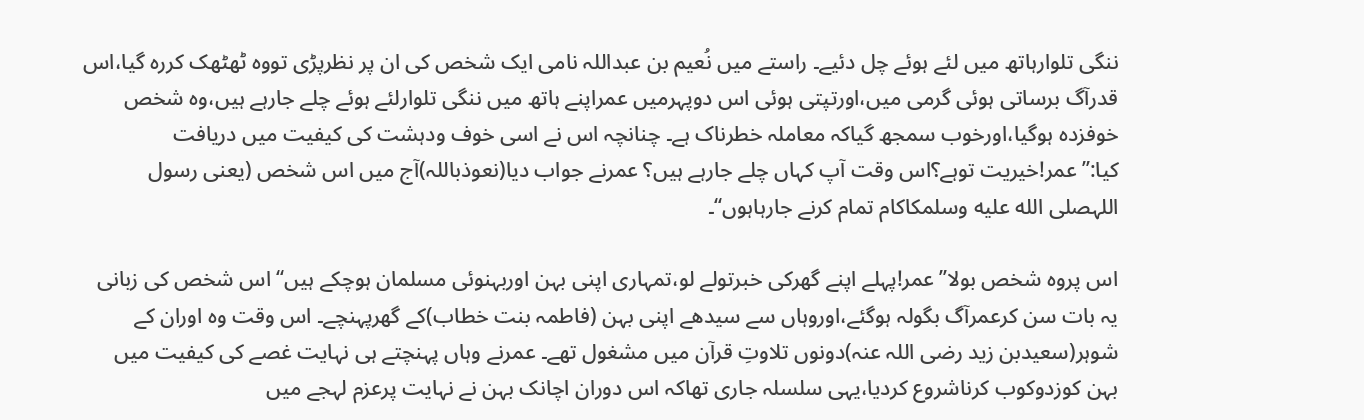ننگی تلوارہاتھ میں لئے ہوئے چل دئیے۔ راستے میں نُعیم بن عبداللہ نامی ایک شخص کی ان پر نظرپڑی تووہ ٹھٹھک کررہ گیا،اس قدرآگ برساتی ہوئی گرمی میں،اورتپتی ہوئی اس دوپہرمیں عمراپنے ہاتھ میں ننگی تلوارلئے ہوئے چلے جارہے ہیں،وہ شخص خوفزدہ ہوگیا،اورخوب سمجھ گیاکہ معاملہ خطرناک ہے۔ چنانچہ اس نے اسی خوف ودہشت کی کیفیت میں دریافت کیا:’’عمر!خیریت توہے؟اس وقت آپ کہاں چلے جارہے ہیں؟ عمرنے جواب دیا(نعوذباللہ)آج میں اس شخص (یعنی رسول اللہصلى الله عليه وسلمکاکام تمام کرنے جارہاہوں‘‘۔

اس پروہ شخص بولا’’عمر!پہلے اپنے گھرکی خبرتولے لو،تمہاری اپنی بہن اوربہنوئی مسلمان ہوچکے ہیں‘‘ اس شخص کی زبانی یہ بات سن کرعمرآگ بگولہ ہوگئے،اوروہاں سے سیدھے اپنی بہن (فاطمہ بنت خطاب)کے گھرپہنچے۔ اس وقت وہ اوران کے شوہر(سعیدبن زید رضی اللہ عنہ)دونوں تلاوتِ قرآن میں مشغول تھے۔ عمرنے وہاں پہنچتے ہی نہایت غصے کی کیفیت میں بہن کوزدوکوب کرناشروع کردیا،یہی سلسلہ جاری تھاکہ اس دوران اچانک بہن نے نہایت پرعزم لہجے میں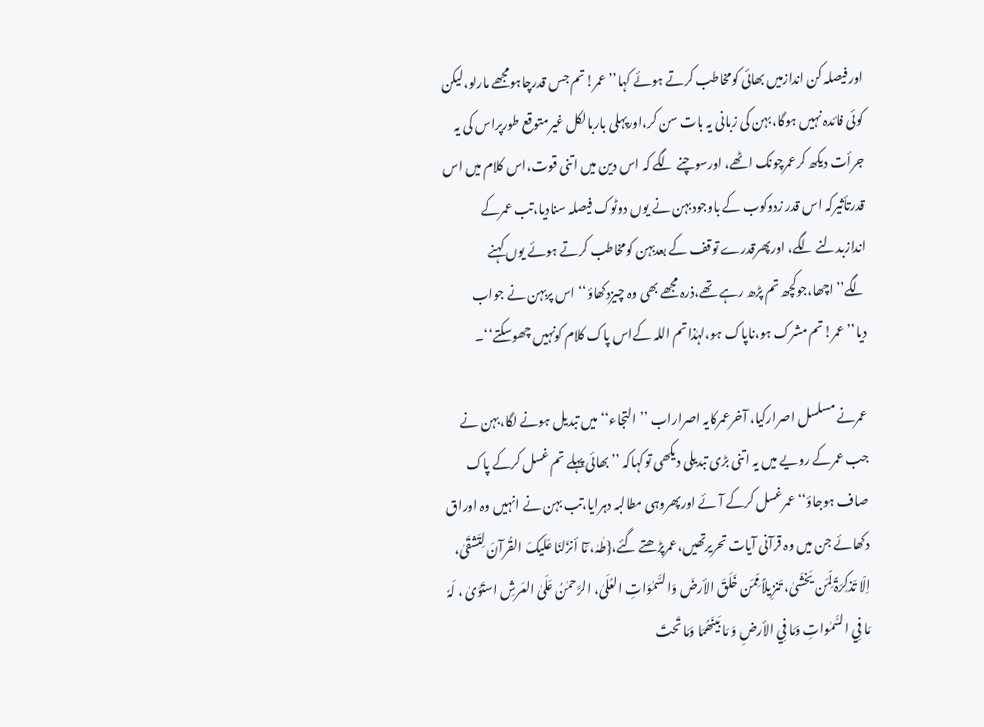اورفیصلہ کن اندازمیں بھائی کومخاطب کرتے ہوئے کہا’’عمر!تم جس قدرچاہومجھے مارلو،لیکن کوئی فائدہ نہیں ہوگا، بہن کی زبانی یہ بات سن کر،اورپہلی باربالکل غیرمتوقع طورپراس کی یہ جرأت دیکھ کرعمرچونک اٹھے، اورسوچنے لگے کہ اس دین میں اتنی قوت،اس کلام میں اس قدرتأثیرکہ اس قدر زدوکوب کے باوجودبہن نے یوں دوٹوک فیصلہ سنادیا،تب عمرکے اندازبدلنے لگے، اورپھرقدرے توقف کے بعدبہن کومخاطب کرتے ہوئے یوں کہنے لگے’’اچھا،جوکچھ تم پڑھ رہے تھے،ذرہ مجھے بھی وہ چیزدکھاؤ‘‘اس پربہن نے جواب دیا’’عمر!تم مشرک ہو،ناپاک ہو،لہٰذاتم اللہ کےاس پاک کلام کونہیں چھوسکتے‘‘۔

عمرنے مسلسل اصرارکیا، آخرعمرکایہ اصراراب ’’التجاء‘‘میں تبدیل ہونے لگا،بہن نے جب عمرکے رویے میں یہ اتنی بڑی تبدیلی دیکھی توکہاکہ ’’بھائی پہلے تم غسل کرکے پاک صاف ہوجاؤ‘‘ عمرغسل کرکے آئے اورپھروہی مطالبہ دہرایا،تب بہن نے انہیں وہ اوراق دکھائے جن میں وہ قرآنی آیات تحریرتھیں،عمرپڑھتے گئے،{طٰہٰ، مَٓا أنزَلنَا عَلَیکَ القُرآنَ لِتَشقَیٰ، اِلّا تَذکِرَۃً لِّمَن یَخشَیٰ، تَنزِیلاً مِّمَن خَلَقَ الأرضَ وَالسَّمٰوَاتِ العُلَیٰ، الرَّحمٰنُ عَلَیٰ العَرشِ استَوَیٰ ، لَہٗ مَا فِي السَّمٰواتِ وَمَا فِي الأرضِ وَ مَا بَینَھُمَا وَمَا تَحتَ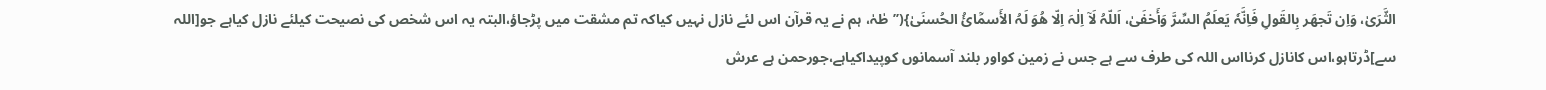الثَّرَیٰ، وَاِن تَجھَر بِالقَولِ فَاِنَّہٗ یَعلَمُ السِّرَّ وَأَخفَیٰ، اَللّہُ لَآ اِلٰہَ اِلّا ھُوَ لَہُ الأَسمَٓائُ الحُسنَیٰ}(’’طٰہٰ، ہم نے یہ قرآن اس لئے نازل نہیں کیاکہ تم مشقت میں پڑجاؤ،البتہ یہ اس شخص کی نصیحت کیلئے نازل کیاہے جو[اللہ سے]ڈرتاہو،اس کانازل کرنااس اللہ کی طرف سے ہے جس نے زمین کواور بلند آسمانوں کوپیداکیاہے،جورحمن ہے عرش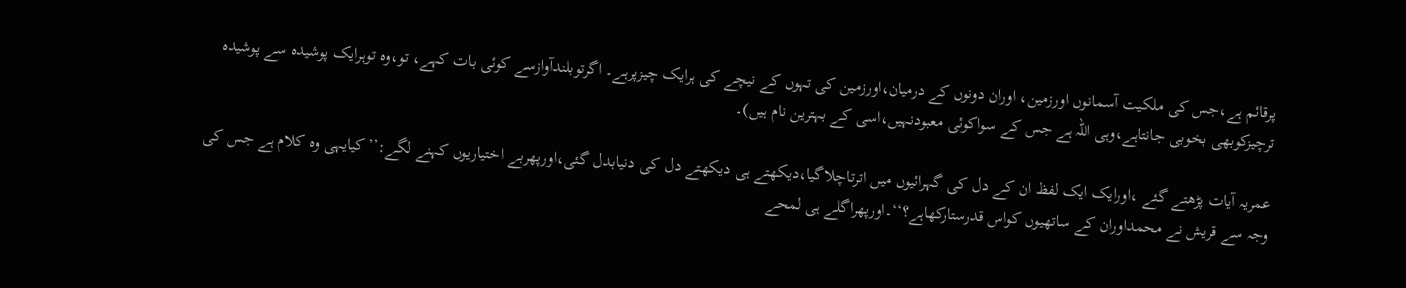پرقائم ہے،جس کی ملکیت آسمانوں اورزمین، اوران دونوں کے درمیان،اورزمین کی تہوں کے نیچے کی ہرایک چیزپرہے۔ اگرتوبلندآوازسے کوئی بات کہے، تو،وہ توہرایک پوشیدہ سے پوشیدہ ترچیزکوبھی بخوبی جانتاہے،وہی اللہ ہے جس کے سواکوئی معبودنہیں،اسی کے بہترین نام ہیں)۔

عمریہ آیات پڑھتے گئے ،اورایک ایک لفظ ان کے دل کی گہرائیوں میں اترتاچلاگیا،دیکھتے ہی دیکھتے دل کی دنیابدل گئی،اورپھربے اختیاریوں کہنے لگے:’’کیایہی وہ کلام ہے جس کی وجہ سے قریش نے محمداوران کے ساتھیوں کواس قدرستارکھاہے؟‘‘۔اورپھراگلے ہی لمحے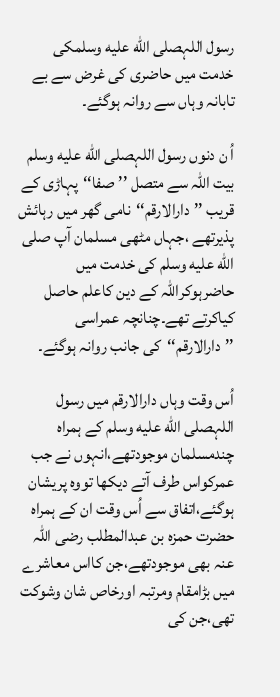رسول اللہصلى الله عليه وسلمکی خدمت میں حاضری کی غرض سے بے تابانہ وہاں سے روانہ ہوگئے۔

اُ ن دنوں رسول اللہصلى الله عليه وسلم بیت اللہ سے متصل ’’صفا‘‘پہاڑی کے قریب ’’دارالارقم‘‘نامی گھر میں رہائش پذیرتھے ،جہاں مٹھی مسلمان آپ صلى الله عليه وسلم کی خدمت میں حاضرہوکراللہ کے دین کاعلم حاصل کیاکرتے تھے۔چنانچہ عمراسی ’’دارالارقم‘‘کی جانب روانہ ہوگئے۔

اُس وقت وہاں دارالارقم میں رسول اللہصلى الله عليه وسلم کے ہمراہ چندمسلمان موجودتھے،انہوں نے جب عمرکواس طرف آتے دیکھا تووہ پریشان ہوگئے،اتفاق سے اُس وقت ان کے ہمراہ حضرت حمزہ بن عبدالمطلب رضی اللہ عنہ بھی موجودتھے،جن کااس معاشرے میں بڑامقام ومرتبہ اورخاص شان وشوکت تھی،جن کی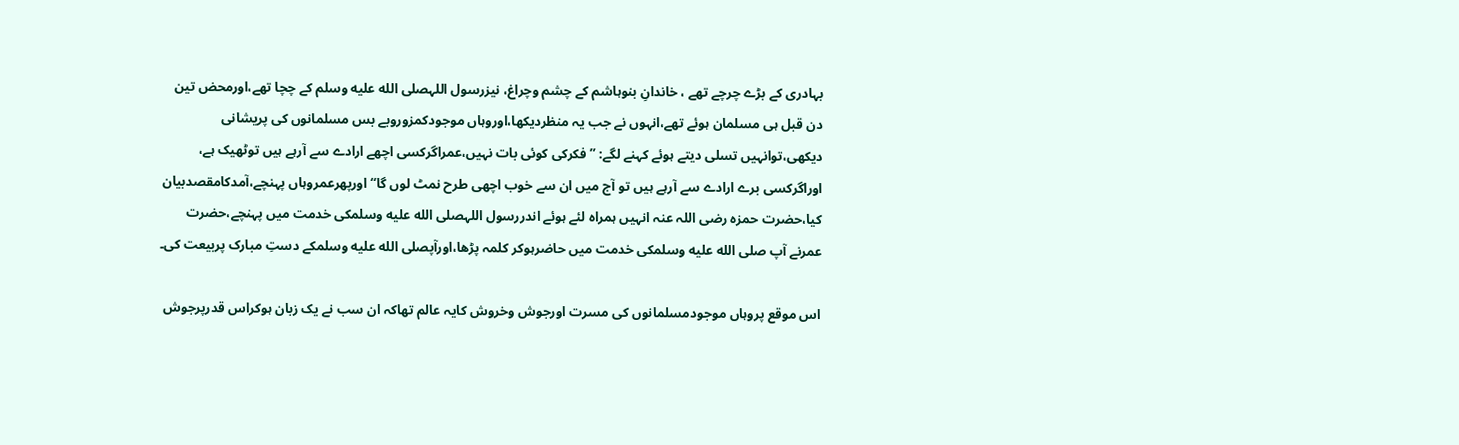بہادری کے بڑے چرچے تھے ، خاندانِ بنوہاشم کے چشم وچراغ، نیزرسول اللہصلى الله عليه وسلم کے چچا تھے،اورمحض تین دن قبل ہی مسلمان ہوئے تھے،انہوں نے جب یہ منظردیکھا،اوروہاں موجودکمزوروبے بس مسلمانوں کی پریشانی دیکھی،توانہیں تسلی دیتے ہوئے کہنے لگے: ’’فکرکی کوئی بات نہیں،عمراگرکسی اچھے ارادے سے آرہے ہیں توٹھیک ہے، اوراگرکسی برے ارادے سے آرہے ہیں تو آج میں ان سے خوب اچھی طرح نمٹ لوں گا‘‘ اورپھرعمروہاں پہنچے،آمدکامقصدبیان کیا،حضرت حمزہ رضی اللہ عنہ انہیں ہمراہ لئے ہوئے اندررسول اللہصلى الله عليه وسلمکی خدمت میں پہنچے،حضرت عمرنے آپ صلى الله عليه وسلمکی خدمت میں حاضرہوکر کلمہ پڑھا،اورآپصلى الله عليه وسلمکے دستِ مبارک پربیعت کی۔

اس موقع پروہاں موجودمسلمانوں کی مسرت اورجوش وخروش کایہ عالم تھاکہ ان سب نے یک زبان ہوکراس قدرپرجوش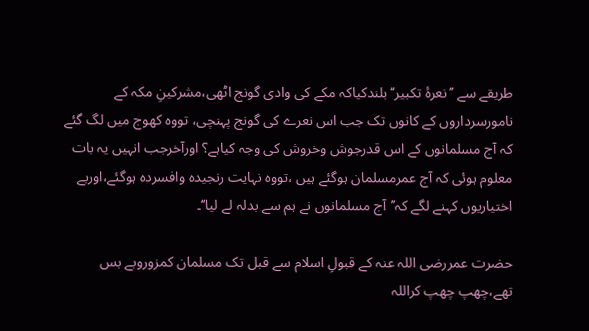طریقے سے ’’نعرۂ تکبیر‘‘بلندکیاکہ مکے کی وادی گونج اٹھی،مشرکینِ مکہ کے نامورسرداروں کے کانوں تک جب اس نعرے کی گونج پہنچی، تووہ کھوج میں لگ گئے کہ آج مسلمانوں کے اس قدرجوش وخروش کی وجہ کیاہے؟ اورآخرجب انہیں یہ بات معلوم ہوئی کہ آج عمرمسلمان ہوگئے ہیں ،تووہ نہایت رنجیدہ وافسردہ ہوگئے،اوربے اختیاریوں کہنے لگے کہ’’آج مسلمانوں نے ہم سے بدلہ لے لیا‘‘۔

حضرت عمررضی اللہ عنہ کے قبولِ اسلام سے قبل تک مسلمان کمزوروبے بس تھے،چھپ چھپ کراللہ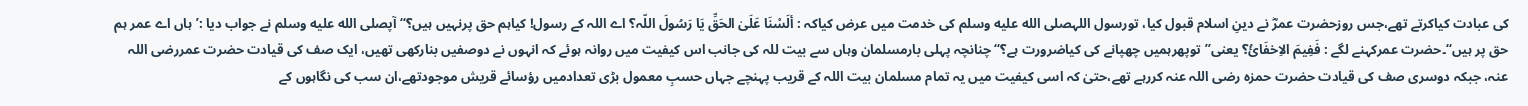کی عبادت کیاکرتے تھے،جس روزحضرت عمرؓ نے دینِ اسلام قبول کیا، تورسول اللہصلى الله عليه وسلم کی خدمت میں عرض کیاکہ : ألَسْنَا عَلَیٰ الحَقِّ یَا رَسُولَ اللّہ؟ اے اللہ کے رسول! کیاہم حق پرنہیں ہیں؟‘‘ آپصلى الله عليه وسلم نے جواب دیا :’ہاں اے عمر ہم حق پر ہیں‘‘۔حضرت عمرکہنے لگے : فَفِیمَ الاِخفَائُ؟ یعنی’’توپھرہمیں چھپانے کی کیاضرورت ہے؟‘‘چنانچہ پہلی بارمسلمان وہاں سے بیت للہ کی جانب اس کیفیت میں روانہ ہوئے کہ انہوں نے دوصفیں بنارکھی تھیں، ایک صف کی قیادت حضرت عمررضی اللہ عنہ، جبکہ دوسری صف کی قیادت حضرت حمزہ رضی اللہ عنہ کررہے تھے،حتیٰ کہ اسی کیفیت میں یہ تمام مسلمان بیت اللہ کے قریب پہنچے جہاں حسبِ معمول بڑی تعدادمیں رؤسائے قریش موجودتھے،ان سب کی نگاہوں کے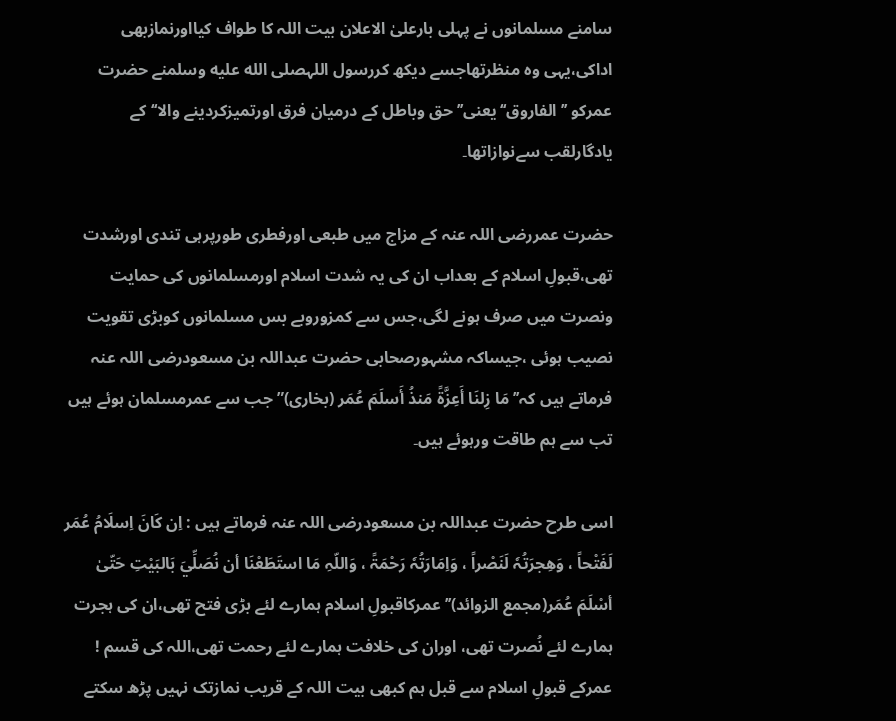سامنے مسلمانوں نے پہلی بارعلیٰ الاعلان بیت اللہ کا طواف کیااورنمازبھی اداکی،یہی وہ منظرتھاجسے دیکھ کررسول اللہصلى الله عليه وسلمنے حضرت عمرکو ’’الفاروق‘‘یعنی’’ حق وباطل کے درمیان فرق اورتمیزکردینے والا‘‘کے یادگارلقب سےنوازاتھا۔

حضرت عمررضی اللہ عنہ کے مزاج میں طبعی اورفطری طورپرہی تندی اورشدت تھی،قبولِ اسلام کے بعداب ان کی یہ شدت اسلام اورمسلمانوں کی حمایت ونصرت میں صرف ہونے لگی،جس سے کمزوروبے بس مسلمانوں کوبڑی تقویت نصیب ہوئی ،جیساکہ مشہورصحابی حضرت عبداللہ بن مسعودرضی اللہ عنہ فرماتے ہیں کہ’’مَا زِلنَا أَعِزَّۃً مَنذُ أَسلَمَ عُمَر (بخاری)”جب سے عمرمسلمان ہوئے ہیں تب سے ہم طاقت ورہوئے ہیں۔

اسی طرح حضرت عبداللہ بن مسعودرضی اللہ عنہ فرماتے ہیں : اِن کَانَ اِسلَامُ عُمَر لَفَتْحاً ، وَھِجرَتُہٗ لَنَصْراً ، وَاِمَارَتُہٗ رَحْمَۃً ، وَاللّہِ مَا استَطَعْنَا أن نُصَلِّيَ بَالبَیْتِ حَتّیٰ أسْلَمَ عُمَر(مجمع الزوائد)’’ عمرکاقبولِ اسلام ہمارے لئے بڑی فتح تھی،ان کی ہجرت ہمارے لئے نُصرت تھی، اوران کی خلافت ہمارے لئے رحمت تھی،اللہ کی قسم ! عمرکے قبولِ اسلام سے قبل ہم کبھی بیت اللہ کے قریب نمازتک نہیں پڑھ سکتے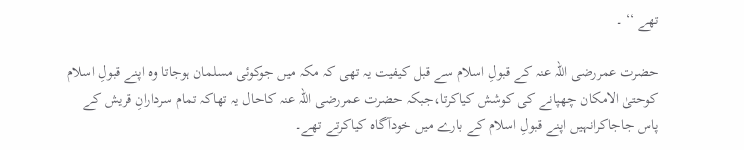تھے ‘‘ ۔

حضرت عمررضی اللہ عنہ کے قبولِ اسلام سے قبل کیفیت یہ تھی کہ مکہ میں جوکوئی مسلمان ہوجاتا وہ اپنے قبولِ اسلام کوحتیٰ الامکان چھپانے کی کوشش کیاکرتا،جبکہ حضرت عمررضی اللہ عنہ کاحال یہ تھاکہ تمام سردارانِ قریش کے پاس جاجاکرانہیں اپنے قبولِ اسلام کے بارے میں خودآگاہ کیاکرتے تھے۔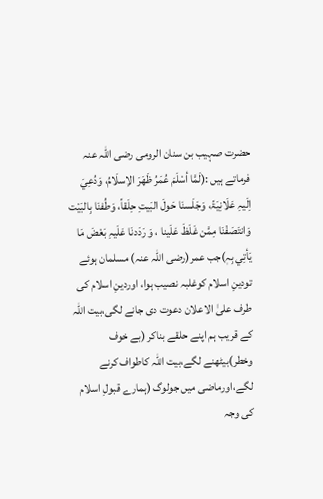حضرت صہیب بن سنان الرومی رضی اللہ عنہ فرماتے ہیں :(لَمَّا أسْلَمَ عُمَرُ ظَھَرَ الاِسلَامُ، وَدُعِيَ اِلَیہِ عَلَانِیَۃً، وَجَلَسنَا حَولَ البَیتِ حِلَقاً، وَطُفنَا بِالبَیْت وَانتَصَفْنَا مِمَّن غَلَظَ عَلَینا ، وَ رَدَدنَا عَلَیہِ بَعْضَ مَا یَأتِي بِہٖ)جب عمر(رضی اللہ عنہ) مسلمان ہوئے تودینِ اسلام کوغلبہ نصیب ہوا، اوردینِ اسلام کی طرف علیٰ الاعلان دعوت دی جانے لگی،بیت اللہ کے قریب ہم اپنے حلقے بناکر (بے خوف وخطر)بیٹھنے لگے،بیت اللہ کاطواف کرنے لگے،اورماضی میں جولوگ (ہمارے قبولِ اسلام کی وجہ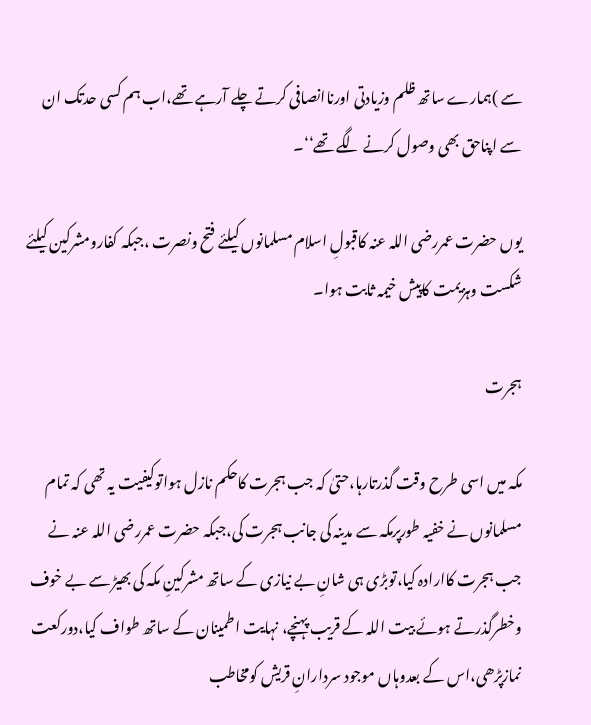سے )ہمارے ساتھ ظلم وزیادتی اورناانصافی کرتے چلے آرہے تھے،اب ہم کسی حدتک ان سے اپناحق بھی وصول کرنے لگے تھے‘‘۔

یوں حضرت عمررضی اللہ عنہ کاقبولِ اسلام مسلمانوں کیلئے فتح ونصرت ،جبکہ کفارومشرکین کیلئے شکست وہزیمت کاپیش خیمہ ثابت ہوا۔

ہجرت

مکہ میں اسی طرح وقت گذرتارہا،حتیٰ کہ جب ہجرت کاحکم نازل ہواتوکیفیت یہ تھی کہ تمام مسلمانوں نے خفیہ طورپرمکہ سے مدینہ کی جانب ہجرت کی،جبکہ حضرت عمررضی اللہ عنہ نے جب ہجرت کاارادہ کیا،توبڑی ہی شانِ بے نیازی کے ساتھ مشرکینِ مکہ کی بھیڑ سے بے خوف وخطرگذرتے ہوئے بیت اللہ کے قریب پہنچے، نہایت اطمینان کے ساتھ طواف کیا،دورکعت نمازپڑھی،اس کے بعدوہاں موجود سردارانِ قریش کومخاطب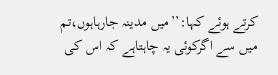کرتے ہوئے کہا:’’میں مدینہ جارہاہوں،تم میں سے اگرکوئی یہ چاہتاہے کہ اس کی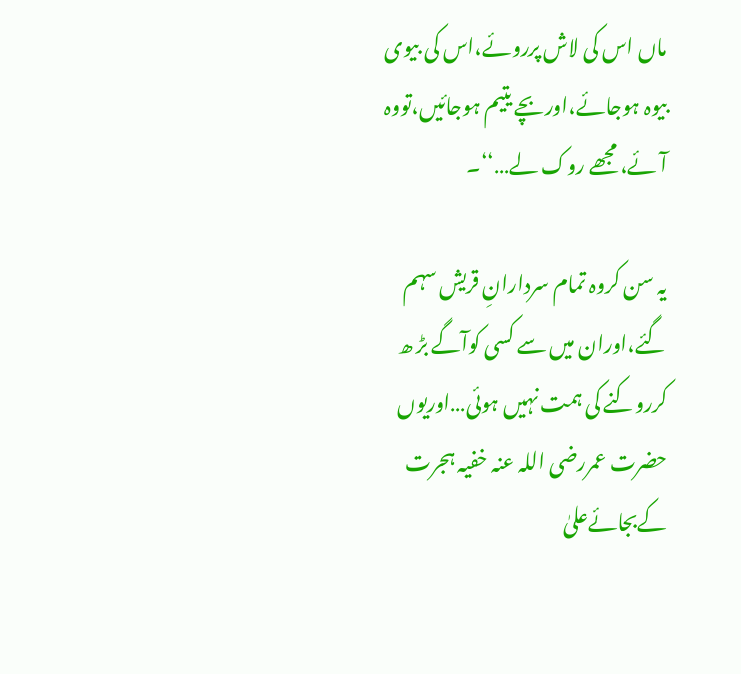ماں اس کی لاش پرروئے،اس کی بیوی بیوہ ہوجائے،اوربچے یتیم ہوجائیں،تووہ آئے، مجھے روک لے…‘‘۔

یہ سن کروہ تمام سردارانِ قریش سہم گئے،اوران میں سے کسی کوآگے بڑ ھ کرروکنے کی ہمت نہیں ہوئی…اوریوں حضرت عمررضی اللہ عنہ خفیہ ہجرت کےبجائےعلیٰ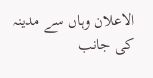الاعلان وہاں سے مدینہ کی جانب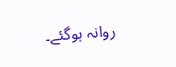روانہ ہوگئے۔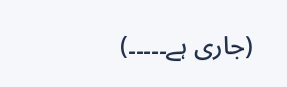(جاری ہے۔۔۔۔۔)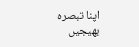اپنا تبصرہ بھیجیں